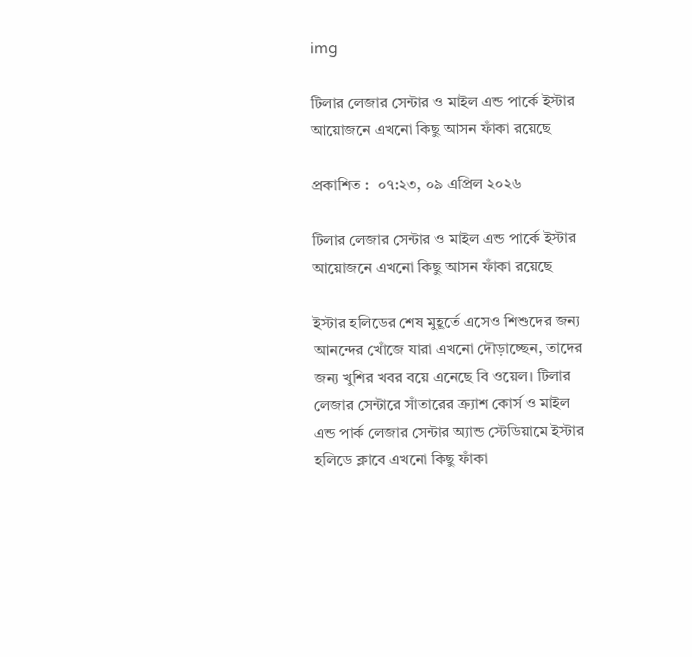img

টিলার লেজার সেন্টার ও মাইল এন্ড পার্কে ইস্টার আয়োজনে এখনো কিছু আসন ফাঁকা রয়েছে

প্রকাশিত :  ০৭:২৩, ০৯ এপ্রিল ২০২৬

টিলার লেজার সেন্টার ও মাইল এন্ড পার্কে ইস্টার আয়োজনে এখনো কিছু আসন ফাঁকা রয়েছে

ইস্টার হলিডের শেষ মুহূর্তে এসেও শিশুদের জন্য আনন্দের খোঁজে যারা এখনো দৌড়াচ্ছেন, তাদের জন্য খুশির খবর বয়ে এনেছে বি ওয়েল। টিলার লেজার সেন্টারে সাঁতারের ক্র্যাশ কোর্স ও মাইল এন্ড পার্ক লেজার সেন্টার অ্যান্ড স্টেডিয়ামে ইস্টার হলিডে ক্লাবে এখনো কিছু ফাঁকা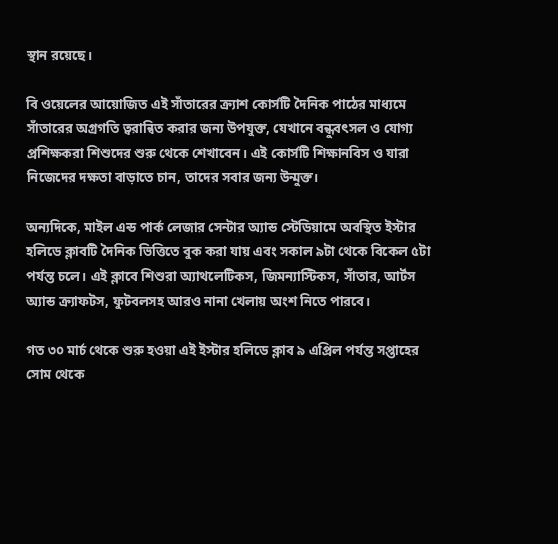স্থান রয়েছে।

বি ওয়েলের আয়োজিত এই সাঁতারের ক্র্যাশ কোর্সটি দৈনিক পাঠের মাধ্যমে সাঁতারের অগ্রগতি ত্বরান্বিত করার জন্য উপযুক্ত, যেখানে বন্ধুবৎসল ও যোগ্য প্রশিক্ষকরা শিশুদের শুরু থেকে শেখাবেন। এই কোর্সটি শিক্ষানবিস ও যারা নিজেদের দক্ষতা বাড়াতে চান, তাদের সবার জন্য উন্মুক্ত।

অন্যদিকে, মাইল এন্ড পার্ক লেজার সেন্টার অ্যান্ড স্টেডিয়ামে অবস্থিত ইস্টার হলিডে ক্লাবটি দৈনিক ভিত্তিতে বুক করা যায় এবং সকাল ৯টা থেকে বিকেল ৫টা পর্যন্ত চলে। এই ক্লাবে শিশুরা অ্যাথলেটিকস, জিমন্যাস্টিকস, সাঁতার, আর্টস অ্যান্ড ক্র্যাফটস, ফুটবলসহ আরও নানা খেলায় অংশ নিতে পারবে।

গত ৩০ মার্চ থেকে শুরু হওয়া এই ইস্টার হলিডে ক্লাব ৯ এপ্রিল পর্যন্ত সপ্তাহের সোম থেকে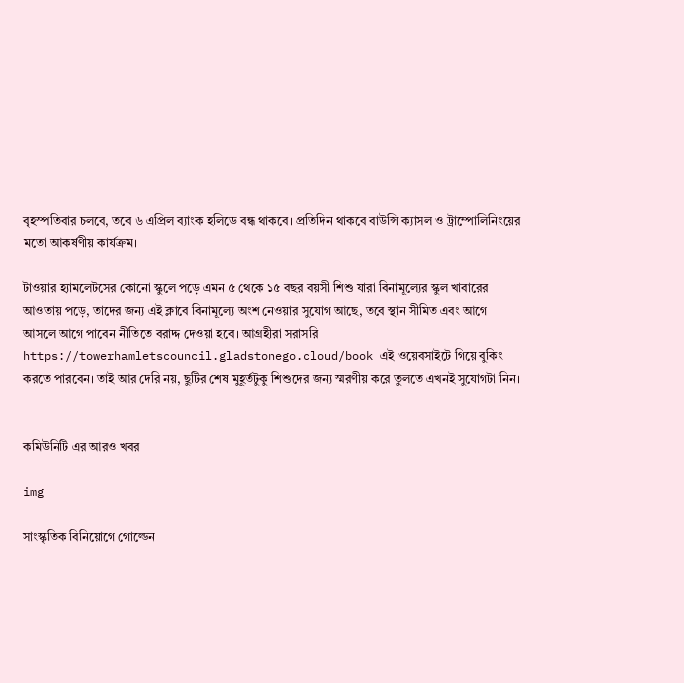বৃহস্পতিবার চলবে, তবে ৬ এপ্রিল ব্যাংক হলিডে বন্ধ থাকবে। প্রতিদিন থাকবে বাউন্সি ক্যাসল ও ট্রাম্পোলিনিংয়ের মতো আকর্ষণীয় কার্যক্রম।

টাওয়ার হ্যামলেটসের কোনো স্কুলে পড়ে এমন ৫ থেকে ১৫ বছর বয়সী শিশু যারা বিনামূল্যের স্কুল খাবারের আওতায় পড়ে, তাদের জন্য এই ক্লাবে বিনামূল্যে অংশ নেওয়ার সুযোগ আছে, তবে স্থান সীমিত এবং আগে আসলে আগে পাবেন নীতিতে বরাদ্দ দেওয়া হবে। আগ্রহীরা সরাসরি https://towerhamletscouncil.gladstonego.cloud/book এই ওয়েবসাইটে গিয়ে বুকিং করতে পারবেন। তাই আর দেরি নয়, ছুটির শেষ মুহূর্তটুকু শিশুদের জন্য স্মরণীয় করে তুলতে এখনই সুযোগটা নিন।


কমিউনিটি এর আরও খবর

img

সাংস্কৃতিক বিনিয়োগে গোল্ডেন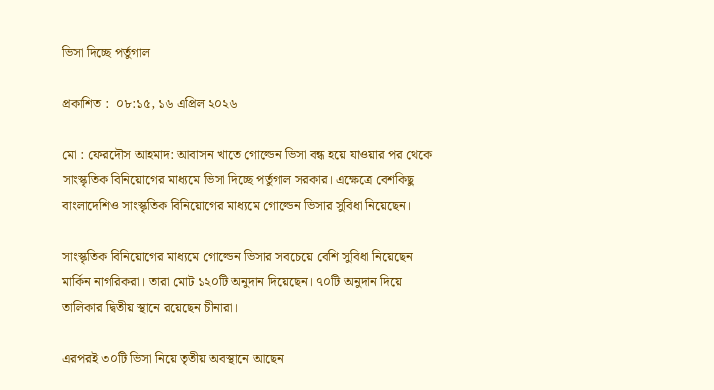ভিসা দিচ্ছে পর্তুগাল

প্রকাশিত :  ০৮:১৫, ১৬ এপ্রিল ২০২৬

মো : ফেরদৌস আহমাদ: আবাসন খাতে গোল্ডেন ভিসা বন্ধ হয়ে যাওয়ার পর থেকে সাংস্কৃতিক বিনিয়োগের মাধ্যমে ভিসা দিচ্ছে পর্তুগাল সরকার। এক্ষেত্রে বেশকিছু বাংলাদেশিও সাংস্কৃতিক বিনিয়োগের মাধ্যমে গোল্ডেন ভিসার সুবিধা নিয়েছেন।

সাংস্কৃতিক বিনিয়োগের মাধ্যমে গোল্ডেন ভিসার সবচেয়ে বেশি সুবিধা নিয়েছেন মার্কিন নাগরিকরা। তারা মোট ১২০টি অনুদান দিয়েছেন। ৭০টি অনুদান দিয়ে তালিকার দ্বিতীয় স্থানে রয়েছেন চীনারা।

এরপরই ৩০টি ভিসা নিয়ে তৃতীয় অবস্থানে আছেন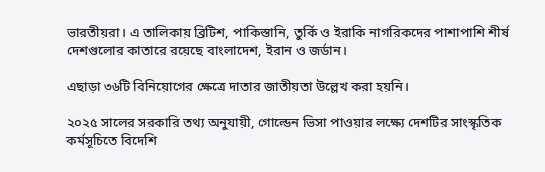ভারতীয়রা। এ তালিকায় ব্রিটিশ, পাকিস্তানি, তুর্কি ও ইরাকি নাগরিকদের পাশাপাশি শীর্ষ দেশগুলোর কাতারে রয়েছে বাংলাদেশ, ইরান ও জর্ডান।

এছাড়া ৩৬টি বিনিয়োগের ক্ষেত্রে দাতার জাতীয়তা উল্লেখ করা হয়নি।

২০২৫ সালের সরকারি তথ্য অনুযায়ী, গোল্ডেন ভিসা পাওয়ার লক্ষ্যে দেশটির সাংস্কৃতিক কর্মসূচিতে বিদেশি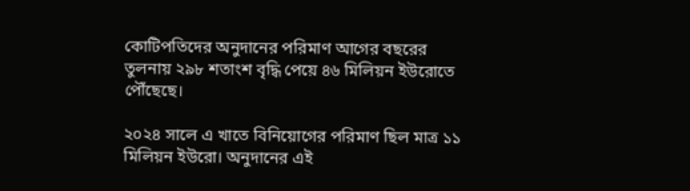কোটিপতিদের অনুদানের পরিমাণ আগের বছরের তুলনায় ২৯৮ শতাংশ বৃদ্ধি পেয়ে ৪৬ মিলিয়ন ইউরোতে পৌঁছেছে।

২০২৪ সালে এ খাতে বিনিয়োগের পরিমাণ ছিল মাত্র ১১ মিলিয়ন ইউরো। অনুদানের এই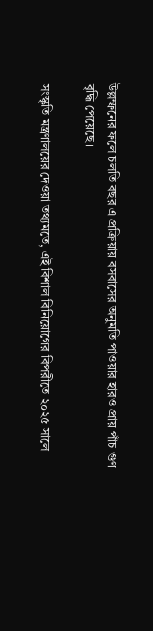উল্লম্ফনের ফলে চলতি বছর এ প্রক্রিয়ায় বসবাসের অনুমতি পাওয়ার হারও প্রায় পাঁচ গুণ বৃদ্ধি পেয়েছে।

সংস্কৃতি মন্ত্রণালয়ের দেওয়া তথ্যমতে, এই বিশাল বিনিয়োগের বিপরীতে ২০২৫ সালে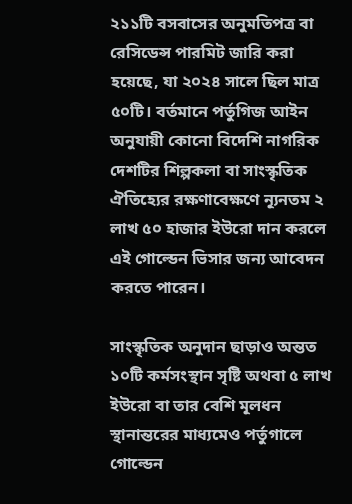২১১টি বসবাসের অনুমতিপত্র বা রেসিডেন্স পারমিট জারি করা হয়েছে, যা ২০২৪ সালে ছিল মাত্র ৫০টি। বর্তমানে পর্তুগিজ আইন অনুযায়ী কোনো বিদেশি নাগরিক দেশটির শিল্পকলা বা সাংস্কৃতিক ঐতিহ্যের রক্ষণাবেক্ষণে ন্যূনতম ২ লাখ ৫০ হাজার ইউরো দান করলে এই গোল্ডেন ভিসার জন্য আবেদন করতে পারেন।

সাংস্কৃতিক অনুদান ছাড়াও অন্তত ১০টি কর্মসংস্থান সৃষ্টি অথবা ৫ লাখ ইউরো বা তার বেশি মূলধন স্থানান্তরের মাধ্যমেও পর্তুগালে গোল্ডেন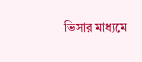ভিসার মাধ্যমে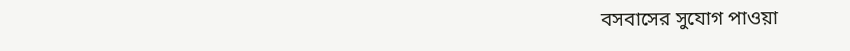বসবাসের সুযোগ পাওয়া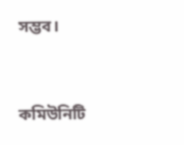সম্ভব।


কমিউনিটি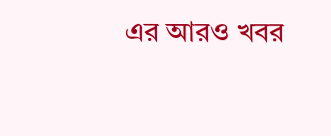এর আরও খবর